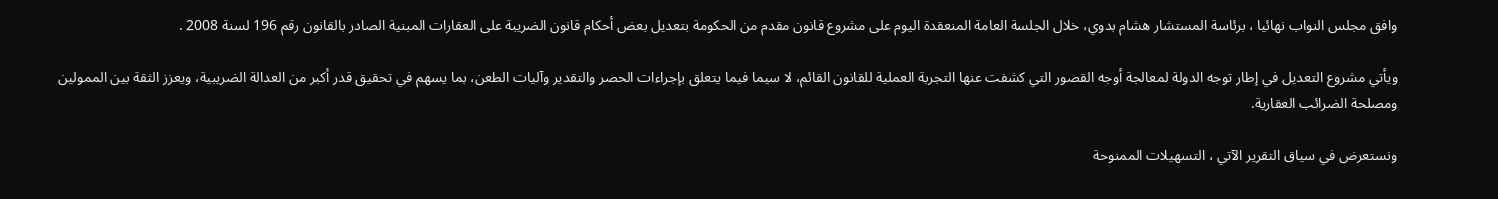وافق مجلس النواب نهائيا ، برئاسة المستشار هشام بدوي، خلال الجلسة العامة المنعقدة اليوم على مشروع قانون مقدم من الحكومة بتعديل بعض أحكام قانون الضريبة على العقارات المبنية الصادر بالقانون رقم 196 لسنة 2008 .

ويأتي مشروع التعديل في إطار توجه الدولة لمعالجة أوجه القصور التي كشفت عنها التجربة العملية للقانون القائم، لا سيما فيما يتعلق بإجراءات الحصر والتقدير وآليات الطعن، بما يسهم في تحقيق قدر أكبر من العدالة الضريبية، ويعزز الثقة بين الممولين ومصلحة الضرائب العقارية.

ونستعرض في سياق التقرير الآتي ، التسهيلات الممنوحة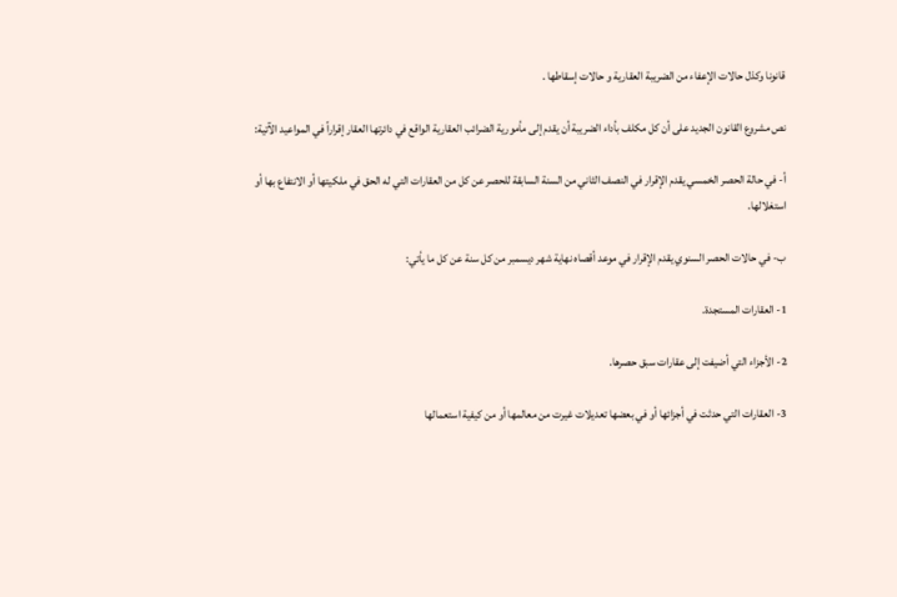قانونا وكذل حالات الإعفاء من الضريبة العقارية و حالات إسقاطها .

نص مشروع القانون الجديد على أن كل مكلف بأداء الضريبة أن يقدم إلى مأمورية الضرائب العقارية الواقع في دائرتها العقار إقراراً في المواعيد الآتية:

أ‌- في حالة الحصر الخمسي يقدم الإقرار في النصف الثاني من السنة السابقة للحصر عن كل من العقارات التي له الحق في ملكيتها أو الانتفاع بها أو استغلالها.

ب‌- في حالات الحصر السنوي يقدم الإقرار في موعد أقصاه نهاية شهر ديسمبر من كل سنة عن كل ما يأتي:

1- العقارات المستجدة.

2- الأجزاء التي أضيفت إلى عقارات سبق حصرها.

3- العقارات التي حدثت في أجزائها أو في بعضها تعديلات غيرت من معالمها أو من كيفية استعمالها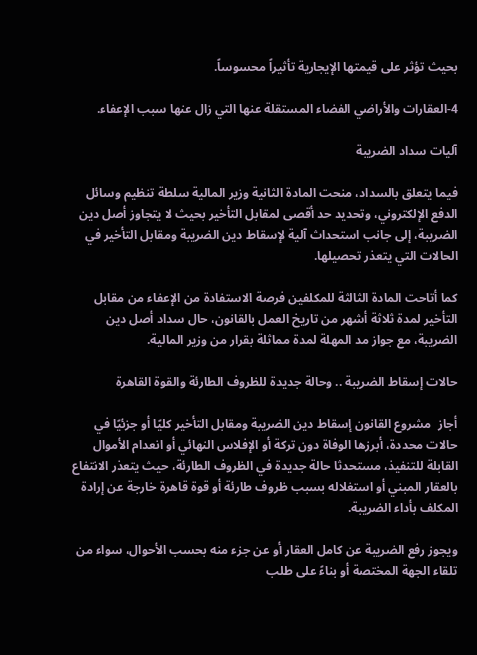بحيث تؤثر على قيمتها الإيجارية تأثيراً محسوساً.

4-العقارات والأراضي الفضاء المستقلة عنها التي زال عنها سبب الإعفاء.

آليات سداد الضريبة

فيما يتعلق بالسداد، منحت المادة الثانية وزير المالية سلطة تنظيم وسائل الدفع الإلكتروني، وتحديد حد أقصى لمقابل التأخير بحيث لا يتجاوز أصل دين الضريبة، إلى جانب استحداث آلية لإسقاط دين الضريبة ومقابل التأخير في الحالات التي يتعذر تحصيلها.

كما أتاحت المادة الثالثة للمكلفين فرصة الاستفادة من الإعفاء من مقابل التأخير لمدة ثلاثة أشهر من تاريخ العمل بالقانون، حال سداد أصل دين الضريبة، مع جواز مد المهلة لمدة مماثلة بقرار من وزير المالية.

حالات إسقاط الضريبة .. وحالة جديدة للظروف الطارئة والقوة القاهرة

أجاز  مشروع القانون إسقاط دين الضريبة ومقابل التأخير كليًا أو جزئيًا في حالات محددة، أبرزها الوفاة دون تركة أو الإفلاس النهائي أو انعدام الأموال القابلة للتنفيذ، مستحدثا حالة جديدة في الظروف الطارئة، حيث يتعذر الانتفاع بالعقار المبني أو استغلاله بسبب ظروف طارئة أو قوة قاهرة خارجة عن إرادة المكلف بأداء الضريبة.

ويجوز رفع الضريبة عن كامل العقار أو عن جزء منه بحسب الأحوال، سواء من تلقاء الجهة المختصة أو بناءً على طلب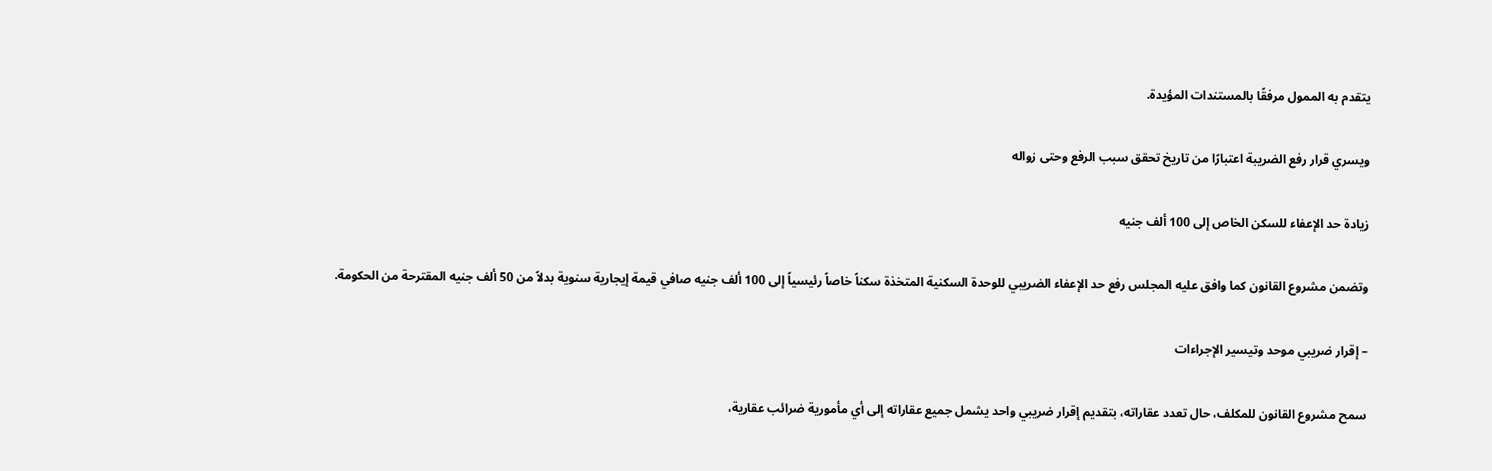يتقدم به الممول مرفقًا بالمستندات المؤيدة.

ويسري قرار رفع الضريبة اعتبارًا من تاريخ تحقق سبب الرفع وحتى زواله

زيادة حد الإعفاء للسكن الخاص إلى 100 ألف جنيه

وتضمن مشروع القانون كما وافق عليه المجلس رفع حد الإعفاء الضريبي للوحدة السكنية المتخذة سكناً خاصاً رئيسياً إلى 100 ألف جنيه صافي قيمة إيجارية سنوية بدلاً من 50 ألف جنيه المقترحة من الحكومة.

– إقرار ضريبي موحد وتيسير الإجراءات

سمح مشروع القانون للمكلف، حال تعدد عقاراته، بتقديم إقرار ضريبي واحد يشمل جميع عقاراته إلى أي مأمورية ضرائب عقارية،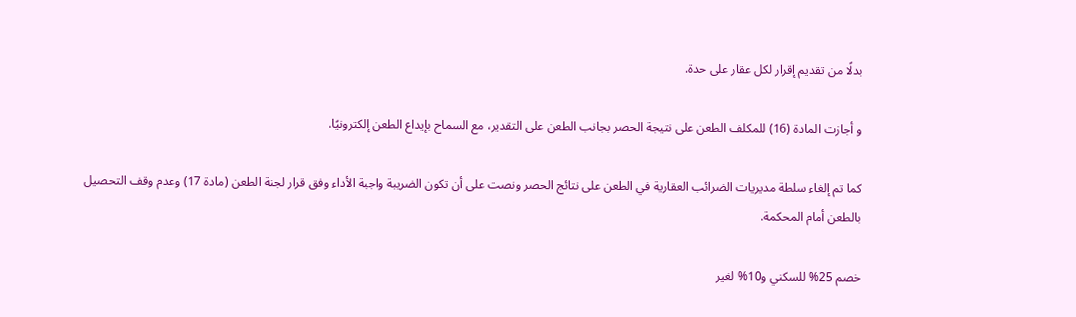بدلًا من تقديم إقرار لكل عقار على حدة.

و أجازت المادة (16) للمكلف الطعن على نتيجة الحصر بجانب الطعن على التقدير، مع السماح بإيداع الطعن إلكترونيًا.

كما تم إلغاء سلطة مديريات الضرائب العقارية في الطعن على نتائج الحصر ونصت على أن تكون الضريبة واجبة الأداء وفق قرار لجنة الطعن (مادة 17) وعدم وقف التحصيل بالطعن أمام المحكمة.

خصم 25% للسكني و10% لغير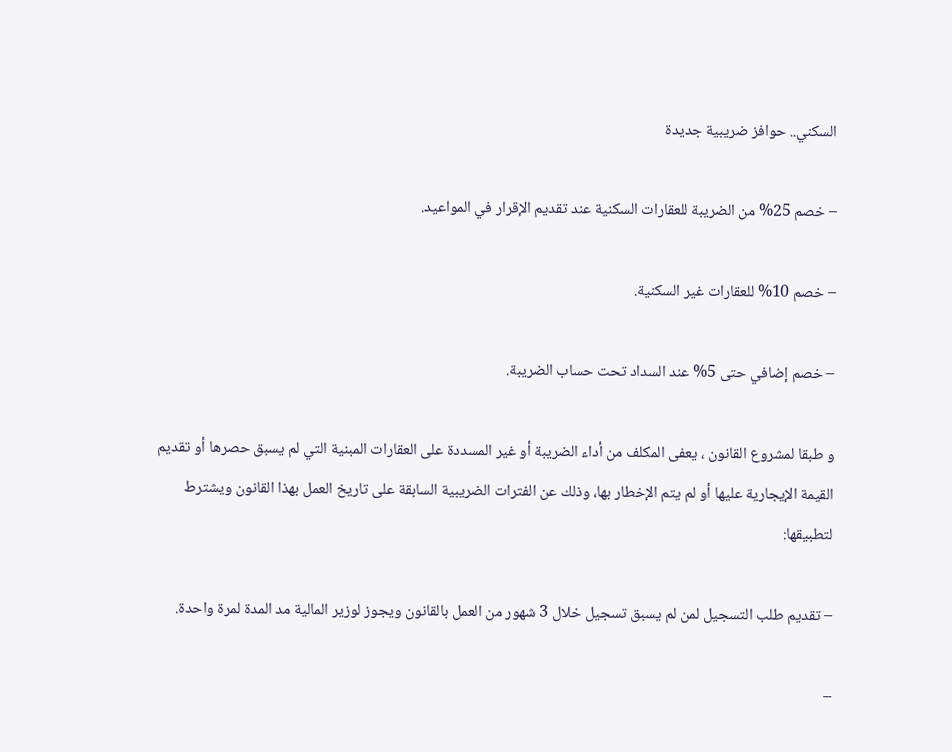السكني.. حوافز ضريبية جديدة

– خصم 25% من الضريبة للعقارات السكنية عند تقديم الإقرار في المواعيد.

– خصم 10% للعقارات غير السكنية.

– خصم إضافي حتى 5% عند السداد تحت حساب الضريبة.

و طبقا لمشروع القانون ، يعفى المكلف من أداء الضريبة أو غير المسددة على العقارات المبنية التي لم يسبق حصرها أو تقديم القيمة الإيجارية عليها أو لم يتم الإخطار بها، وذلك عن الفترات الضريبية السابقة على تاريخ العمل بهذا القانون ويشترط لتطبيقها:

– تقديم طلب التسجيل لمن لم يسبق تسجيل خلال 3 شهور من العمل بالقانون ويجوز لوزير المالية مد المدة لمرة واحدة.

–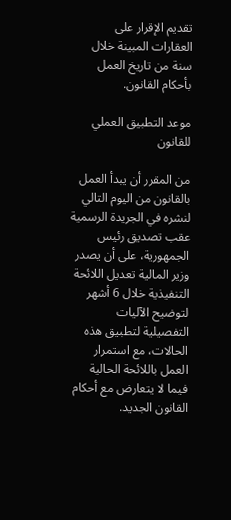تقديم الإقرار على العقارات المبينة خلال سنة من تاريخ العمل بأحكام القانون.

موعد التطبيق العملي للقانون

من المقرر أن يبدأ العمل بالقانون من اليوم التالي لنشره في الجريدة الرسمية عقب تصديق رئيس الجمهورية، على أن يصدر وزير المالية تعديل اللائحة التنفيذية خلال 6 أشهر لتوضيح الآليات التفصيلية لتطبيق هذه الحالات، مع استمرار العمل باللائحة الحالية فيما لا يتعارض مع أحكام القانون الجديد.